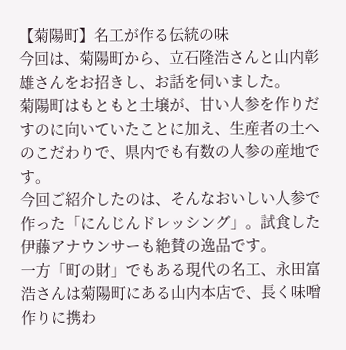【菊陽町】名工が作る伝統の味
今回は、菊陽町から、立石隆浩さんと山内彰雄さんをお招きし、お話を伺いました。
菊陽町はもともと土壌が、甘い人参を作りだすのに向いていたことに加え、生産者の土へのこだわりで、県内でも有数の人参の産地です。
今回ご紹介したのは、そんなおいしい人参で作った「にんじんドレッシング」。試食した伊藤アナウンサーも絶賛の逸品です。
一方「町の財」でもある現代の名工、永田富浩さんは菊陽町にある山内本店で、長く味噌作りに携わ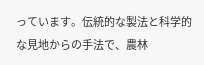っています。伝統的な製法と科学的な見地からの手法で、農林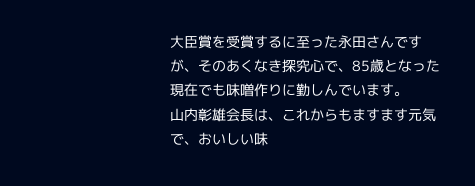大臣賞を受賞するに至った永田さんですが、そのあくなき探究心で、85歳となった現在でも味噌作りに勤しんでいます。
山内彰雄会長は、これからもますます元気で、おいしい味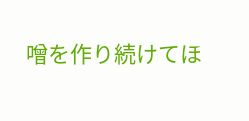噌を作り続けてほ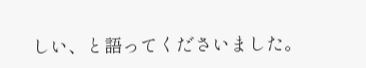しい、と語ってくださいました。